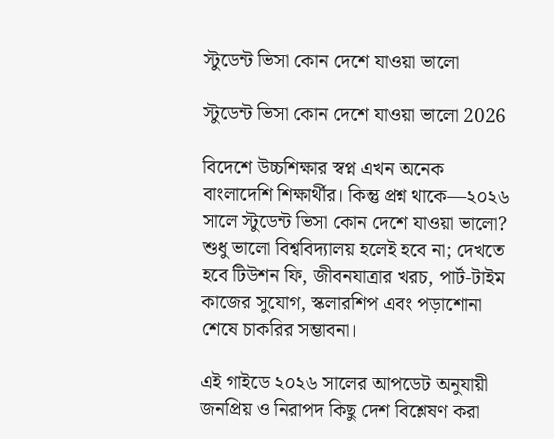স্টুডেন্ট ভিসা কোন দেশে যাওয়া ভালো

স্টুডেন্ট ভিসা কোন দেশে যাওয়া ভালো 2026

বিদেশে উচ্চশিক্ষার স্বপ্ন এখন অনেক বাংলাদেশি শিক্ষার্থীর। কিন্তু প্রশ্ন থাকে—২০২৬ সালে স্টুডেন্ট ভিসা কোন দেশে যাওয়া ভালো? শুধু ভালো বিশ্ববিদ্যালয় হলেই হবে না; দেখতে হবে টিউশন ফি, জীবনযাত্রার খরচ, পার্ট-টাইম কাজের সুযোগ, স্কলারশিপ এবং পড়াশোনা শেষে চাকরির সম্ভাবনা।

এই গাইডে ২০২৬ সালের আপডেট অনুযায়ী জনপ্রিয় ও নিরাপদ কিছু দেশ বিশ্লেষণ করা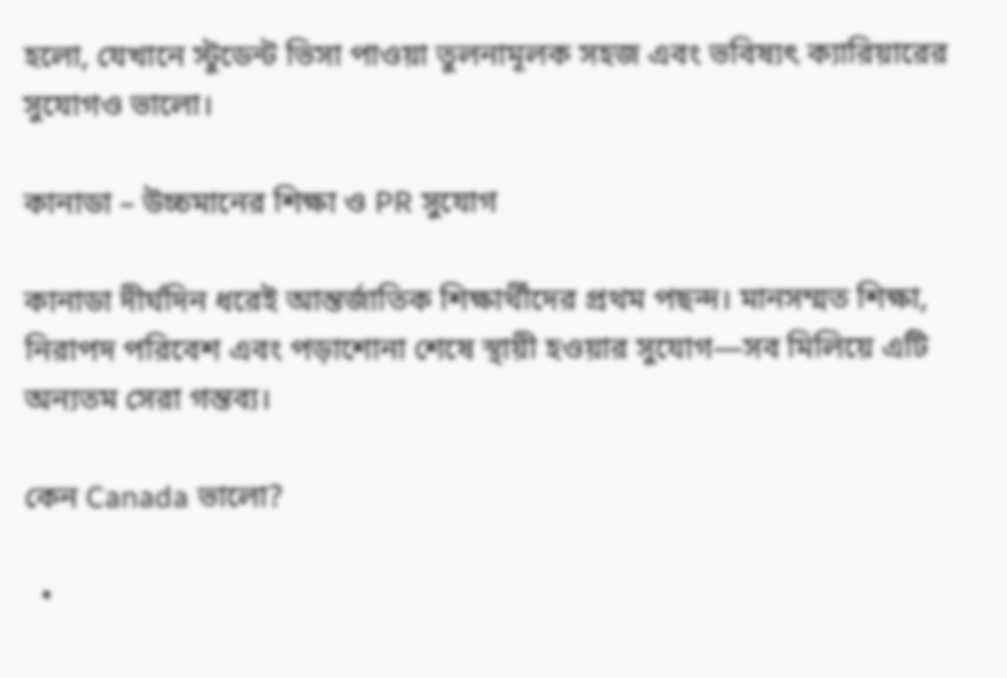হলো, যেখানে স্টুডেন্ট ভিসা পাওয়া তুলনামূলক সহজ এবং ভবিষ্যৎ ক্যারিয়ারের সুযোগও ভালো।

কানাডা – উচ্চমানের শিক্ষা ও PR সুযোগ

কানাডা দীর্ঘদিন ধরেই আন্তর্জাতিক শিক্ষার্থীদের প্রথম পছন্দ। মানসম্মত শিক্ষা, নিরাপদ পরিবেশ এবং পড়াশোনা শেষে স্থায়ী হওয়ার সুযোগ—সব মিলিয়ে এটি অন্যতম সেরা গন্তব্য।

কেন Canada ভালো?

  •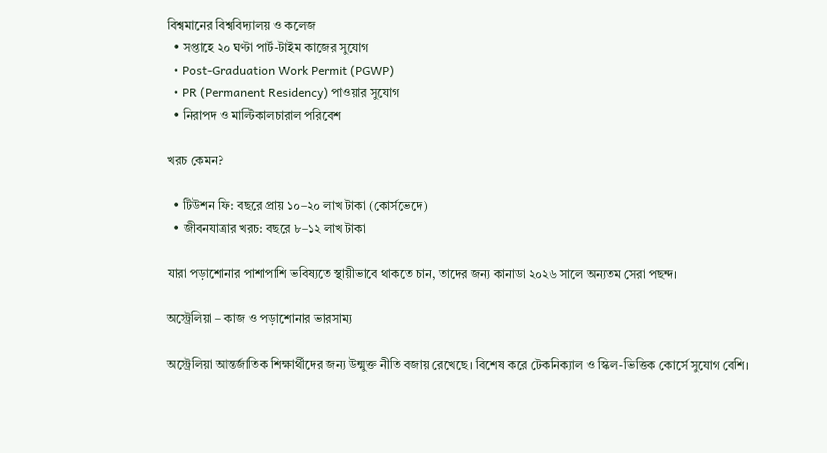বিশ্বমানের বিশ্ববিদ্যালয় ও কলেজ
  • সপ্তাহে ২০ ঘণ্টা পার্ট-টাইম কাজের সুযোগ
  • Post-Graduation Work Permit (PGWP)
  • PR (Permanent Residency) পাওয়ার সুযোগ
  • নিরাপদ ও মাল্টিকালচারাল পরিবেশ

খরচ কেমন?

  • টিউশন ফি: বছরে প্রায় ১০–২০ লাখ টাকা (কোর্সভেদে)
  • জীবনযাত্রার খরচ: বছরে ৮–১২ লাখ টাকা

যারা পড়াশোনার পাশাপাশি ভবিষ্যতে স্থায়ীভাবে থাকতে চান, তাদের জন্য কানাডা ২০২৬ সালে অন্যতম সেরা পছন্দ।

অস্ট্রেলিয়া – কাজ ও পড়াশোনার ভারসাম্য

অস্ট্রেলিয়া আন্তর্জাতিক শিক্ষার্থীদের জন্য উন্মুক্ত নীতি বজায় রেখেছে। বিশেষ করে টেকনিক্যাল ও স্কিল-ভিত্তিক কোর্সে সুযোগ বেশি।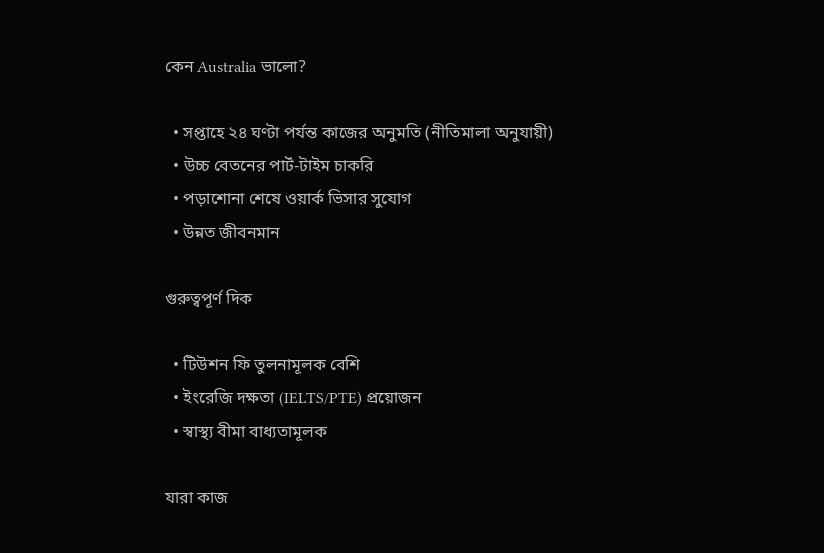কেন Australia ভালো?

  • সপ্তাহে ২৪ ঘণ্টা পর্যন্ত কাজের অনুমতি (নীতিমালা অনুযায়ী)
  • উচ্চ বেতনের পার্ট-টাইম চাকরি
  • পড়াশোনা শেষে ওয়ার্ক ভিসার সুযোগ
  • উন্নত জীবনমান

গুরুত্বপূর্ণ দিক

  • টিউশন ফি তুলনামূলক বেশি
  • ইংরেজি দক্ষতা (IELTS/PTE) প্রয়োজন
  • স্বাস্থ্য বীমা বাধ্যতামূলক

যারা কাজ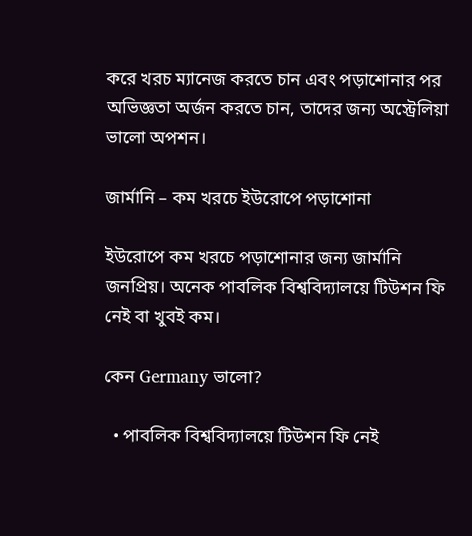করে খরচ ম্যানেজ করতে চান এবং পড়াশোনার পর অভিজ্ঞতা অর্জন করতে চান, তাদের জন্য অস্ট্রেলিয়া ভালো অপশন।

জার্মানি – কম খরচে ইউরোপে পড়াশোনা

ইউরোপে কম খরচে পড়াশোনার জন্য জার্মানি জনপ্রিয়। অনেক পাবলিক বিশ্ববিদ্যালয়ে টিউশন ফি নেই বা খুবই কম।

কেন Germany ভালো?

  • পাবলিক বিশ্ববিদ্যালয়ে টিউশন ফি নেই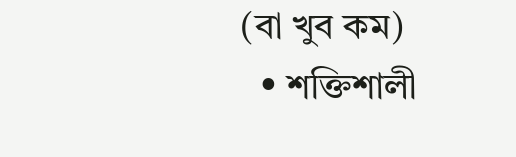(বা খুব কম)
  • শক্তিশালী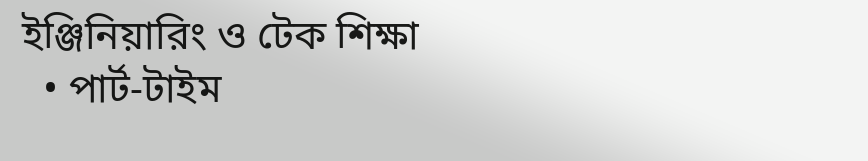ইঞ্জিনিয়ারিং ও টেক শিক্ষা
  • পার্ট-টাইম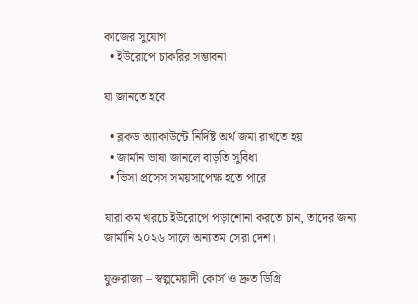কাজের সুযোগ
  • ইউরোপে চাকরির সম্ভাবনা

যা জানতে হবে

  • ব্লকড অ্যাকাউন্টে নির্দিষ্ট অর্থ জমা রাখতে হয়
  • জার্মান ভাষা জানলে বাড়তি সুবিধা
  • ভিসা প্রসেস সময়সাপেক্ষ হতে পারে

যারা কম খরচে ইউরোপে পড়াশোনা করতে চান, তাদের জন্য জার্মানি ২০২৬ সালে অন্যতম সেরা দেশ।

যুক্তরাজ্য – স্বল্পমেয়াদী কোর্স ও দ্রুত ডিগ্রি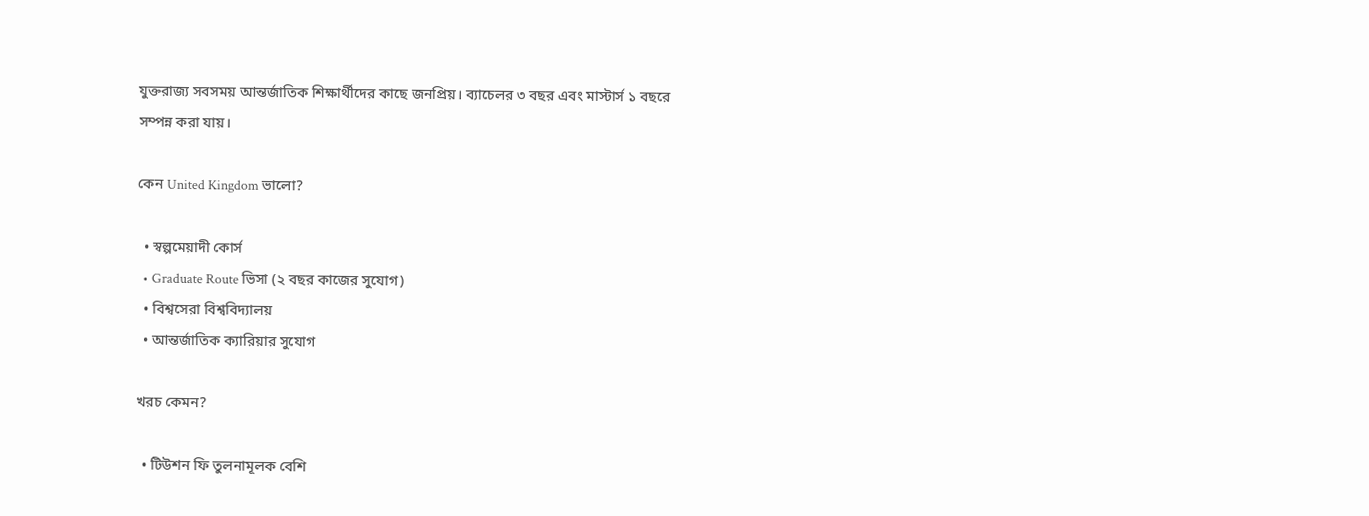যুক্তরাজ্য সবসময় আন্তর্জাতিক শিক্ষার্থীদের কাছে জনপ্রিয়। ব্যাচেলর ৩ বছর এবং মাস্টার্স ১ বছরে সম্পন্ন করা যায়।

কেন United Kingdom ভালো?

  • স্বল্পমেয়াদী কোর্স
  • Graduate Route ভিসা (২ বছর কাজের সুযোগ)
  • বিশ্বসেরা বিশ্ববিদ্যালয়
  • আন্তর্জাতিক ক্যারিয়ার সুযোগ

খরচ কেমন?

  • টিউশন ফি তুলনামূলক বেশি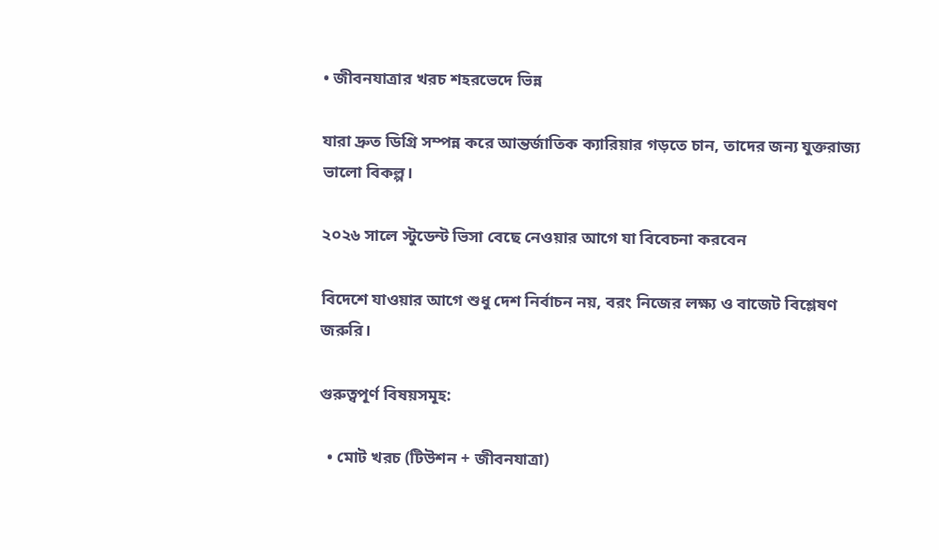• জীবনযাত্রার খরচ শহরভেদে ভিন্ন

যারা দ্রুত ডিগ্রি সম্পন্ন করে আন্তর্জাতিক ক্যারিয়ার গড়তে চান, তাদের জন্য যুক্তরাজ্য ভালো বিকল্প।

২০২৬ সালে স্টুডেন্ট ভিসা বেছে নেওয়ার আগে যা বিবেচনা করবেন

বিদেশে যাওয়ার আগে শুধু দেশ নির্বাচন নয়, বরং নিজের লক্ষ্য ও বাজেট বিশ্লেষণ জরুরি।

গুরুত্বপূর্ণ বিষয়সমূহ:

  • মোট খরচ (টিউশন + জীবনযাত্রা)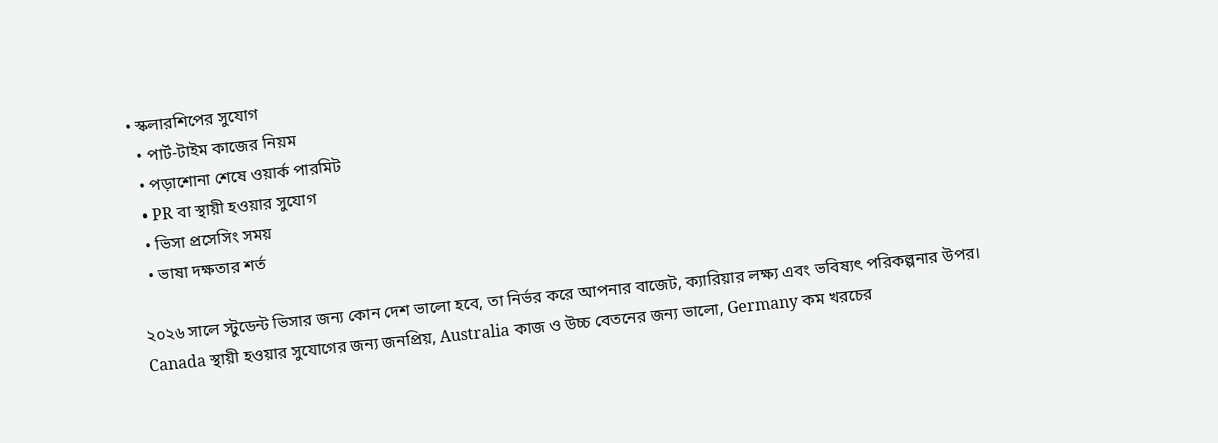• স্কলারশিপের সুযোগ
  • পার্ট-টাইম কাজের নিয়ম
  • পড়াশোনা শেষে ওয়ার্ক পারমিট
  • PR বা স্থায়ী হওয়ার সুযোগ
  • ভিসা প্রসেসিং সময়
  • ভাষা দক্ষতার শর্ত

২০২৬ সালে স্টুডেন্ট ভিসার জন্য কোন দেশ ভালো হবে, তা নির্ভর করে আপনার বাজেট, ক্যারিয়ার লক্ষ্য এবং ভবিষ্যৎ পরিকল্পনার উপর। Canada স্থায়ী হওয়ার সুযোগের জন্য জনপ্রিয়, Australia কাজ ও উচ্চ বেতনের জন্য ভালো, Germany কম খরচের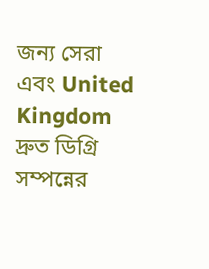জন্য সেরা এবং United Kingdom দ্রুত ডিগ্রি সম্পন্নের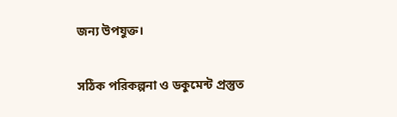জন্য উপযুক্ত।

সঠিক পরিকল্পনা ও ডকুমেন্ট প্রস্তুত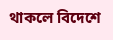থাকলে বিদেশে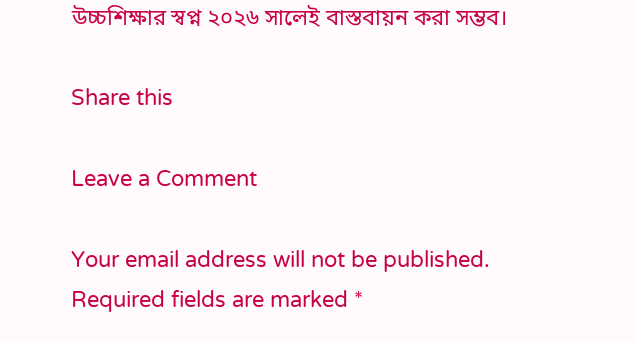উচ্চশিক্ষার স্বপ্ন ২০২৬ সালেই বাস্তবায়ন করা সম্ভব।

Share this

Leave a Comment

Your email address will not be published. Required fields are marked *